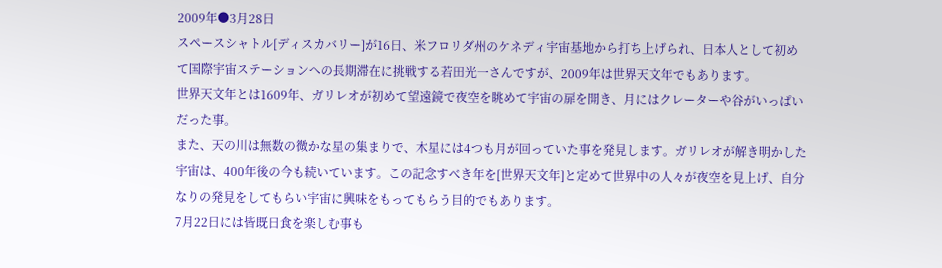2009年●3月28日
スペースシャトル[ディスカバリー]が16日、米フロリダ州のケネディ宇宙基地から打ち上げられ、日本人として初めて国際宇宙ステーションへの長期滞在に挑戦する若田光一さんですが、2009年は世界天文年でもあります。
世界天文年とは1609年、ガリレオが初めて望遠鏡で夜空を眺めて宇宙の扉を開き、月にはクレーターや谷がいっぱいだった事。
また、天の川は無数の微かな星の集まりで、木星には4つも月が回っていた事を発見します。ガリレオが解き明かした宇宙は、400年後の今も続いています。この記念すべき年を[世界天文年]と定めて世界中の人々が夜空を見上げ、自分なりの発見をしてもらい宇宙に興味をもってもらう目的でもあります。
7月22日には皆既日食を楽しむ事も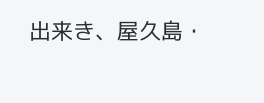出来き、屋久島・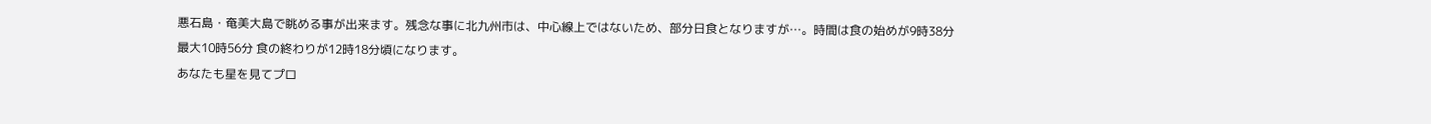悪石島・奄美大島で眺める事が出来ます。残念な事に北九州市は、中心線上ではないため、部分日食となりますが…。時間は食の始めが9時38分 最大10時56分 食の終わりが12時18分頃になります。
あなたも星を見てプロ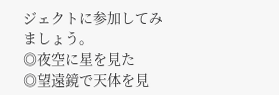ジェクトに参加してみましょう。
◎夜空に星を見た
◎望遠鏡で天体を見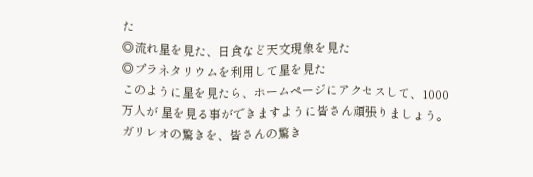た
◎流れ星を見た、日食など天文現象を見た
◎プラネタリウムを利用して星を見た
このように星を見たら、ホームページにアクセスして、1000万人が 星を見る事ができますように皆さん頑張りましょう。ガリレオの驚きを、皆さんの驚き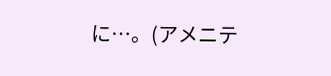に…。(アメニテ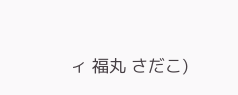ィ 福丸 さだこ)